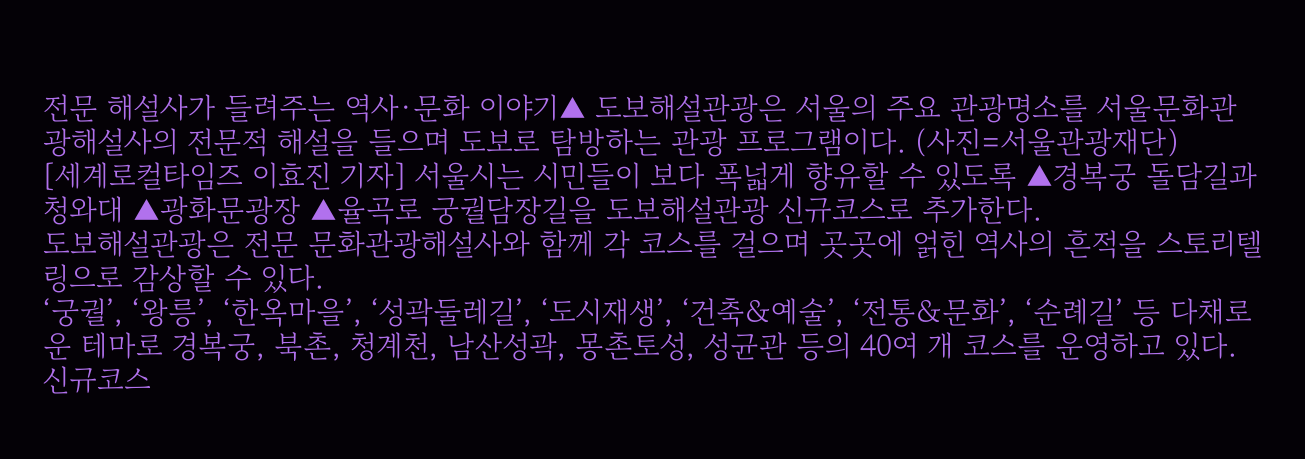전문 해설사가 들려주는 역사·문화 이야기▲ 도보해설관광은 서울의 주요 관광명소를 서울문화관광해설사의 전문적 해설을 들으며 도보로 탐방하는 관광 프로그램이다. (사진=서울관광재단)
[세계로컬타임즈 이효진 기자] 서울시는 시민들이 보다 폭넓게 향유할 수 있도록 ▲경복궁 돌담길과 청와대 ▲광화문광장 ▲율곡로 궁궐담장길을 도보해설관광 신규코스로 추가한다.
도보해설관광은 전문 문화관광해설사와 함께 각 코스를 걸으며 곳곳에 얽힌 역사의 흔적을 스토리텔링으로 감상할 수 있다.
‘궁궐’, ‘왕릉’, ‘한옥마을’, ‘성곽둘레길’, ‘도시재생’, ‘건축&예술’, ‘전통&문화’, ‘순례길’ 등 다채로운 테마로 경복궁, 북촌, 청계천, 남산성곽, 몽촌토성, 성균관 등의 40여 개 코스를 운영하고 있다.
신규코스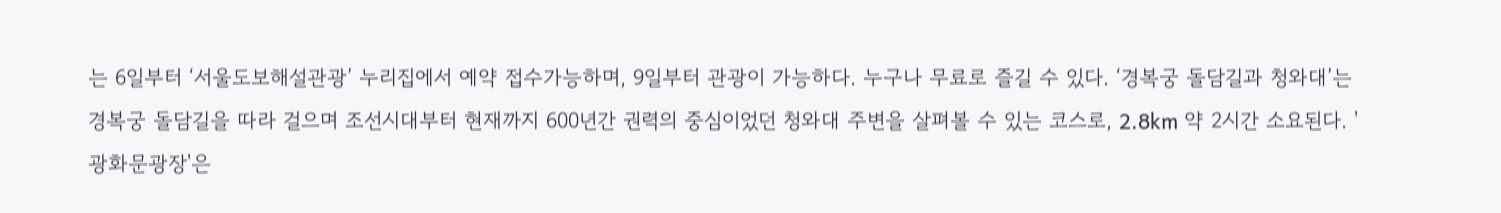는 6일부터 ‘서울도보해설관광’ 누리집에서 예약 접수가능하며, 9일부터 관광이 가능하다. 누구나 무료로 즐길 수 있다. ‘경복궁 돌담길과 청와대’는 경복궁 돌담길을 따라 걸으며 조선시대부터 현재까지 600년간 권력의 중심이었던 청와대 주변을 살펴볼 수 있는 코스로, 2.8km 약 2시간 소요된다. '광화문광장'은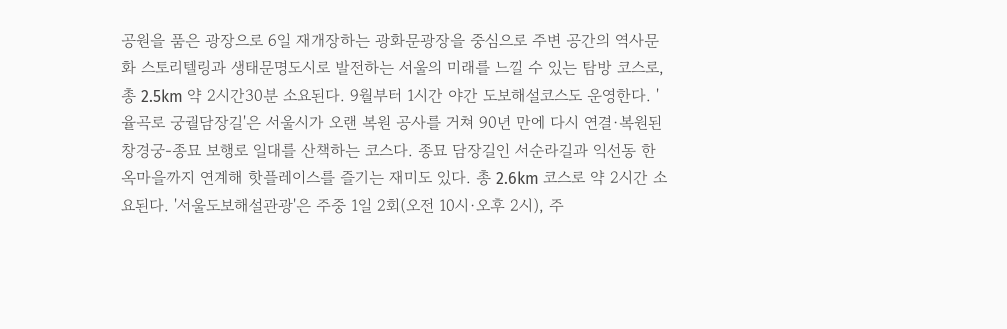공원을 품은 광장으로 6일 재개장하는 광화문광장을 중심으로 주변 공간의 역사문화 스토리텔링과 생태문명도시로 발전하는 서울의 미래를 느낄 수 있는 탐방 코스로, 총 2.5km 약 2시간30분 소요된다. 9월부터 1시간 야간 도보해설코스도 운영한다. '율곡로 궁궐담장길'은 서울시가 오랜 복원 공사를 거쳐 90년 만에 다시 연결·복원된 창경궁-종묘 보행로 일대를 산책하는 코스다. 종묘 담장길인 서순라길과 익선동 한옥마을까지 연계해 핫플레이스를 즐기는 재미도 있다. 총 2.6km 코스로 약 2시간 소요된다. '서울도보해설관광'은 주중 1일 2회(오전 10시·오후 2시), 주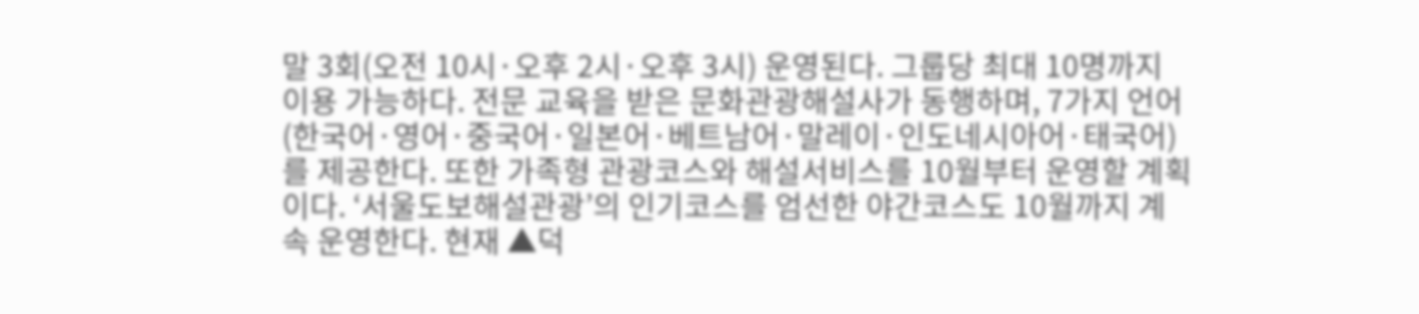말 3회(오전 10시·오후 2시·오후 3시) 운영된다. 그룹당 최대 10명까지 이용 가능하다. 전문 교육을 받은 문화관광해설사가 동행하며, 7가지 언어(한국어·영어·중국어·일본어·베트남어·말레이·인도네시아어·태국어)를 제공한다. 또한 가족형 관광코스와 해설서비스를 10월부터 운영할 계획이다. ‘서울도보해설관광’의 인기코스를 엄선한 야간코스도 10월까지 계속 운영한다. 현재 ▲덕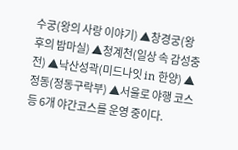수궁(왕의 사랑 이야기) ▲창경궁(왕후의 밤마실) ▲청계천(일상 속 감성충전) ▲낙산성곽(미드나잇 in 한양) ▲정동(정동구락부) ▲서울로 야행 코스 등 6개 야간코스를 운영 중이다.